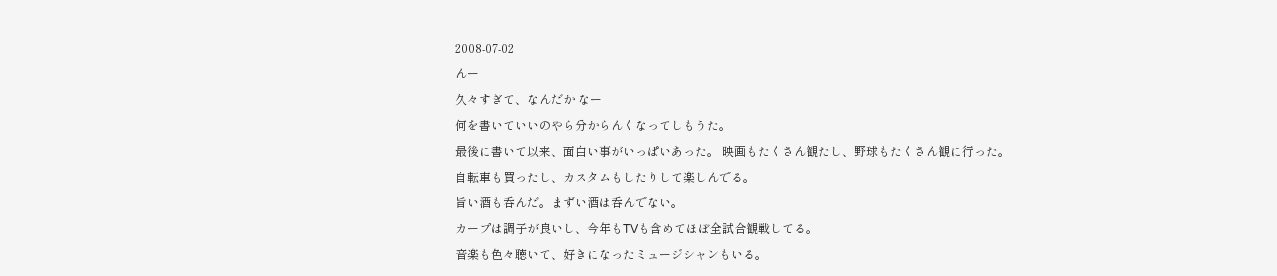2008-07-02
んー
久々すぎて、なんだか なー
何を書いていいのやら分からんくなってしもうた。
最後に書いて以来、面白い事がいっぱいあった。 映画もたくさん観たし、野球もたくさん観に行った。
自転車も買ったし、カスタムもしたりして楽しんでる。
旨い酒も呑んだ。まずい酒は呑んでない。
カープは調子が良いし、今年もTVも含めてほぼ全試合観戦してる。
音楽も色々聴いて、好きになったミュージシャンもいる。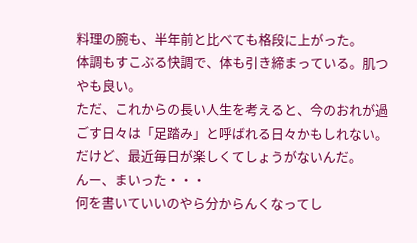料理の腕も、半年前と比べても格段に上がった。
体調もすこぶる快調で、体も引き締まっている。肌つやも良い。
ただ、これからの長い人生を考えると、今のおれが過ごす日々は「足踏み」と呼ばれる日々かもしれない。
だけど、最近毎日が楽しくてしょうがないんだ。
んー、まいった・・・
何を書いていいのやら分からんくなってし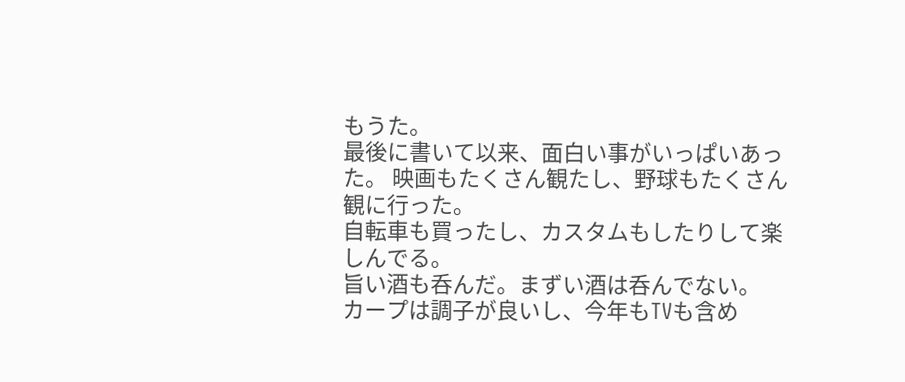もうた。
最後に書いて以来、面白い事がいっぱいあった。 映画もたくさん観たし、野球もたくさん観に行った。
自転車も買ったし、カスタムもしたりして楽しんでる。
旨い酒も呑んだ。まずい酒は呑んでない。
カープは調子が良いし、今年もTVも含め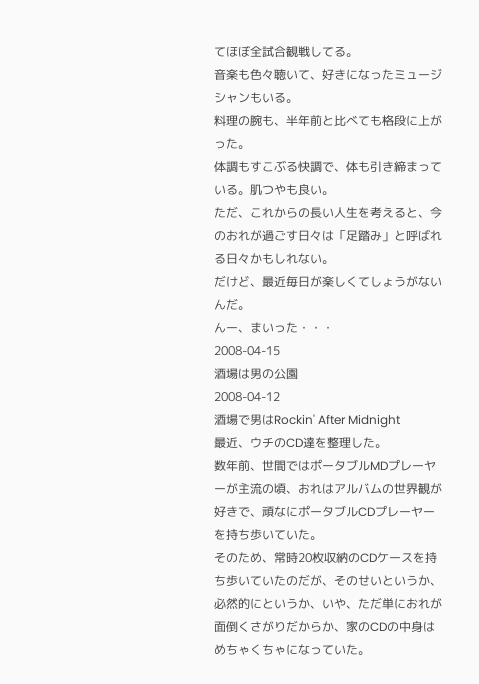てほぼ全試合観戦してる。
音楽も色々聴いて、好きになったミュージシャンもいる。
料理の腕も、半年前と比べても格段に上がった。
体調もすこぶる快調で、体も引き締まっている。肌つやも良い。
ただ、これからの長い人生を考えると、今のおれが過ごす日々は「足踏み」と呼ばれる日々かもしれない。
だけど、最近毎日が楽しくてしょうがないんだ。
んー、まいった・・・
2008-04-15
酒場は男の公園
2008-04-12
酒場で男はRockin' After Midnight
最近、ウチのCD達を整理した。
数年前、世間ではポータブルMDプレーヤーが主流の頃、おれはアルバムの世界観が好きで、頑なにポータブルCDプレーヤーを持ち歩いていた。
そのため、常時20枚収納のCDケースを持ち歩いていたのだが、そのせいというか、必然的にというか、いや、ただ単におれが面倒くさがりだからか、家のCDの中身はめちゃくちゃになっていた。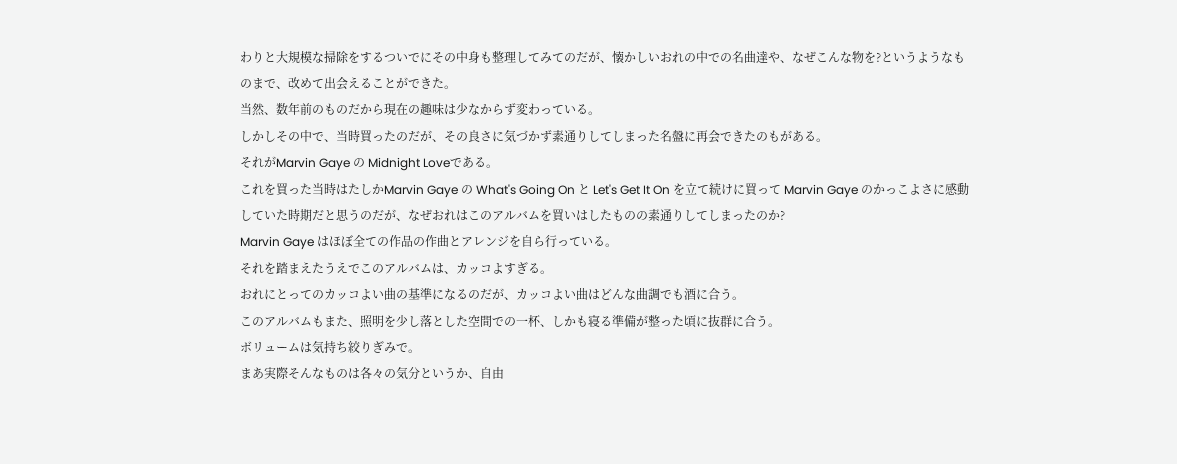わりと大規模な掃除をするついでにその中身も整理してみてのだが、懐かしいおれの中での名曲達や、なぜこんな物を?というようなものまで、改めて出会えることができた。
当然、数年前のものだから現在の趣味は少なからず変わっている。
しかしその中で、当時買ったのだが、その良さに気づかず素通りしてしまった名盤に再会できたのもがある。
それがMarvin Gaye の Midnight Loveである。
これを買った当時はたしかMarvin Gaye の What's Going On と Let's Get It On を立て続けに買って Marvin Gaye のかっこよさに感動していた時期だと思うのだが、なぜおれはこのアルバムを買いはしたものの素通りしてしまったのか?
Marvin Gaye はほぼ全ての作品の作曲とアレンジを自ら行っている。
それを踏まえたうえでこのアルバムは、カッコよすぎる。
おれにとってのカッコよい曲の基準になるのだが、カッコよい曲はどんな曲調でも酒に合う。
このアルバムもまた、照明を少し落とした空間での一杯、しかも寝る準備が整った頃に抜群に合う。
ボリュームは気持ち絞りぎみで。
まあ実際そんなものは各々の気分というか、自由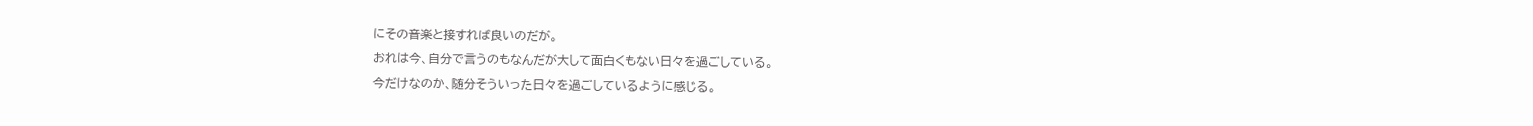にその音楽と接すれば良いのだが。
おれは今、自分で言うのもなんだが大して面白くもない日々を過ごしている。
今だけなのか、随分そういった日々を過ごしているように感じる。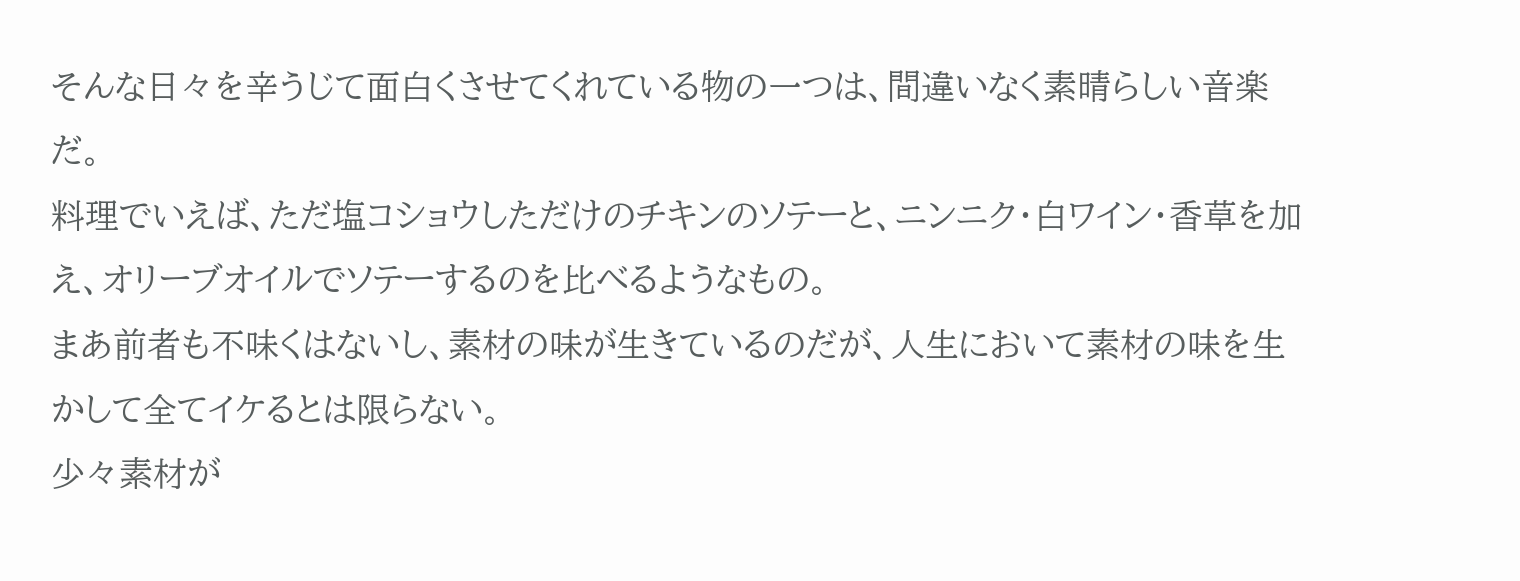そんな日々を辛うじて面白くさせてくれている物の一つは、間違いなく素晴らしい音楽だ。
料理でいえば、ただ塩コショウしただけのチキンのソテーと、ニンニク・白ワイン・香草を加え、オリーブオイルでソテーするのを比べるようなもの。
まあ前者も不味くはないし、素材の味が生きているのだが、人生において素材の味を生かして全てイケるとは限らない。
少々素材が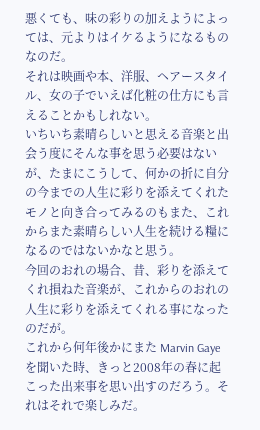悪くても、味の彩りの加えようによっては、元よりはイケるようになるものなのだ。
それは映画や本、洋服、ヘアースタイル、女の子でいえば化粧の仕方にも言えることかもしれない。
いちいち素晴らしいと思える音楽と出会う度にそんな事を思う必要はないが、たまにこうして、何かの折に自分の今までの人生に彩りを添えてくれたモノと向き合ってみるのもまた、これからまた素晴らしい人生を続ける糧になるのではないかなと思う。
今回のおれの場合、昔、彩りを添えてくれ損ねた音楽が、これからのおれの人生に彩りを添えてくれる事になったのだが。
これから何年後かにまた Marvin Gaye を聞いた時、きっと2008年の春に起こった出来事を思い出すのだろう。それはそれで楽しみだ。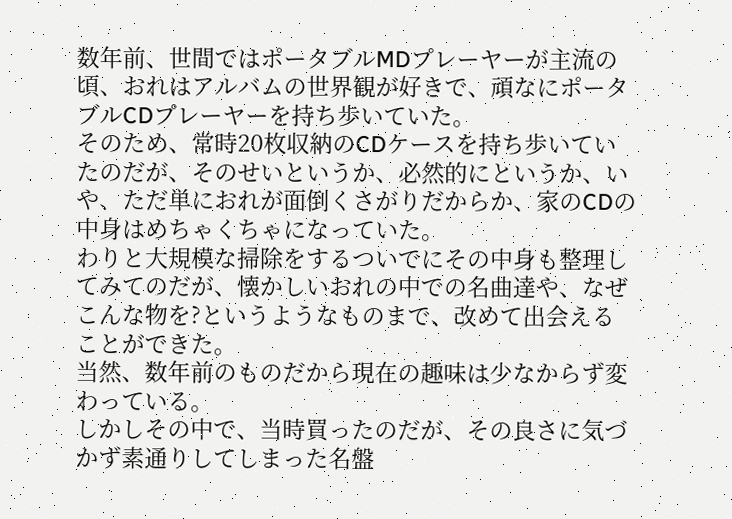数年前、世間ではポータブルMDプレーヤーが主流の頃、おれはアルバムの世界観が好きで、頑なにポータブルCDプレーヤーを持ち歩いていた。
そのため、常時20枚収納のCDケースを持ち歩いていたのだが、そのせいというか、必然的にというか、いや、ただ単におれが面倒くさがりだからか、家のCDの中身はめちゃくちゃになっていた。
わりと大規模な掃除をするついでにその中身も整理してみてのだが、懐かしいおれの中での名曲達や、なぜこんな物を?というようなものまで、改めて出会えることができた。
当然、数年前のものだから現在の趣味は少なからず変わっている。
しかしその中で、当時買ったのだが、その良さに気づかず素通りしてしまった名盤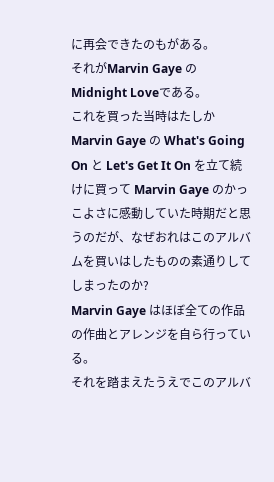に再会できたのもがある。
それがMarvin Gaye の Midnight Loveである。
これを買った当時はたしかMarvin Gaye の What's Going On と Let's Get It On を立て続けに買って Marvin Gaye のかっこよさに感動していた時期だと思うのだが、なぜおれはこのアルバムを買いはしたものの素通りしてしまったのか?
Marvin Gaye はほぼ全ての作品の作曲とアレンジを自ら行っている。
それを踏まえたうえでこのアルバ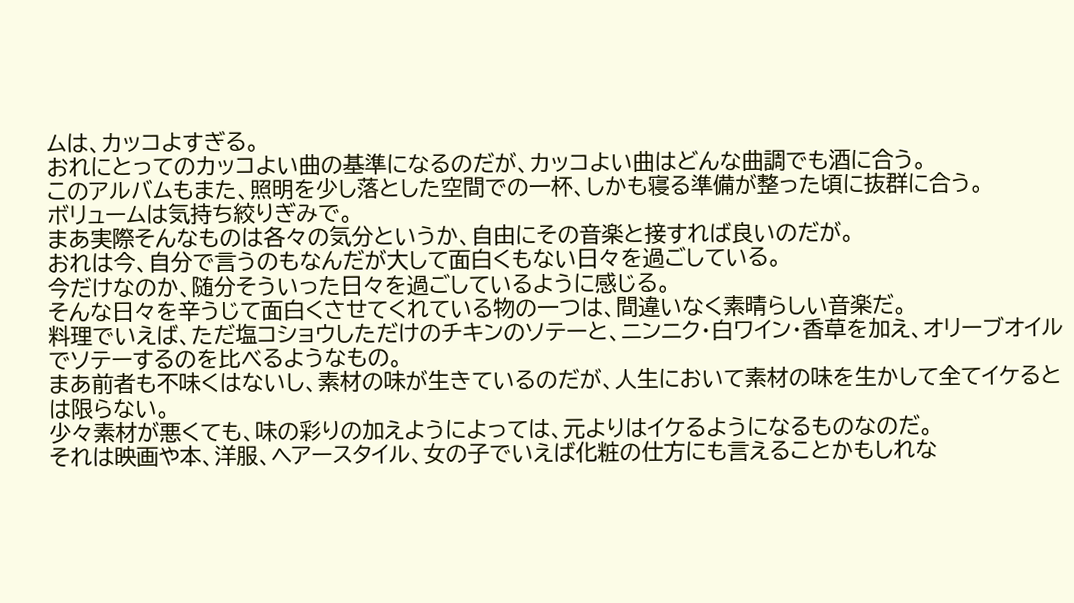ムは、カッコよすぎる。
おれにとってのカッコよい曲の基準になるのだが、カッコよい曲はどんな曲調でも酒に合う。
このアルバムもまた、照明を少し落とした空間での一杯、しかも寝る準備が整った頃に抜群に合う。
ボリュームは気持ち絞りぎみで。
まあ実際そんなものは各々の気分というか、自由にその音楽と接すれば良いのだが。
おれは今、自分で言うのもなんだが大して面白くもない日々を過ごしている。
今だけなのか、随分そういった日々を過ごしているように感じる。
そんな日々を辛うじて面白くさせてくれている物の一つは、間違いなく素晴らしい音楽だ。
料理でいえば、ただ塩コショウしただけのチキンのソテーと、ニンニク・白ワイン・香草を加え、オリーブオイルでソテーするのを比べるようなもの。
まあ前者も不味くはないし、素材の味が生きているのだが、人生において素材の味を生かして全てイケるとは限らない。
少々素材が悪くても、味の彩りの加えようによっては、元よりはイケるようになるものなのだ。
それは映画や本、洋服、ヘアースタイル、女の子でいえば化粧の仕方にも言えることかもしれな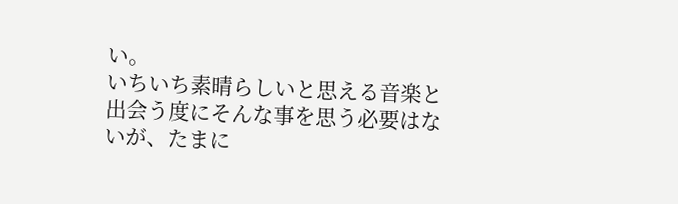い。
いちいち素晴らしいと思える音楽と出会う度にそんな事を思う必要はないが、たまに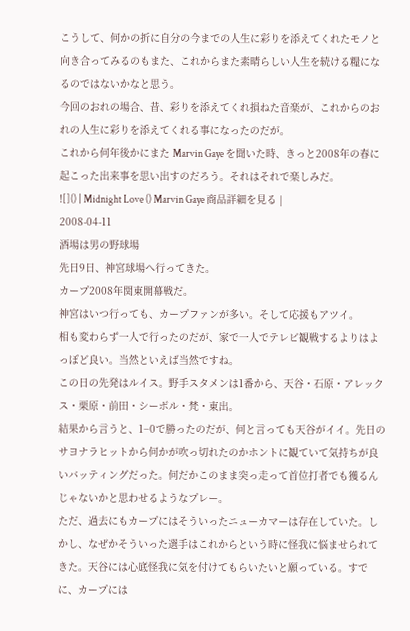こうして、何かの折に自分の今までの人生に彩りを添えてくれたモノと向き合ってみるのもまた、これからまた素晴らしい人生を続ける糧になるのではないかなと思う。
今回のおれの場合、昔、彩りを添えてくれ損ねた音楽が、これからのおれの人生に彩りを添えてくれる事になったのだが。
これから何年後かにまた Marvin Gaye を聞いた時、きっと2008年の春に起こった出来事を思い出すのだろう。それはそれで楽しみだ。
![]() | Midnight Love () Marvin Gaye 商品詳細を見る |
2008-04-11
酒場は男の野球場
先日9日、神宮球場へ行ってきた。
カープ2008年関東開幕戦だ。
神宮はいつ行っても、カープファンが多い。そして応援もアツイ。
相も変わらず一人で行ったのだが、家で一人でテレビ観戦するよりはよっぽど良い。当然といえば当然ですね。
この日の先発はルイス。野手スタメンは1番から、天谷・石原・アレックス・栗原・前田・シーボル・梵・東出。
結果から言うと、1−0で勝ったのだが、何と言っても天谷がイイ。先日のサヨナラヒットから何かが吹っ切れたのかホントに観ていて気持ちが良いバッティングだった。何だかこのまま突っ走って首位打者でも獲るんじゃないかと思わせるようなプレー。
ただ、過去にもカープにはそういったニューカマーは存在していた。しかし、なぜかそういった選手はこれからという時に怪我に悩ませられてきた。天谷には心底怪我に気を付けてもらいたいと願っている。すでに、カープには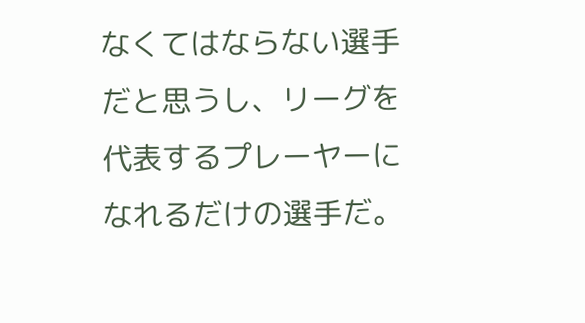なくてはならない選手だと思うし、リーグを代表するプレーヤーになれるだけの選手だ。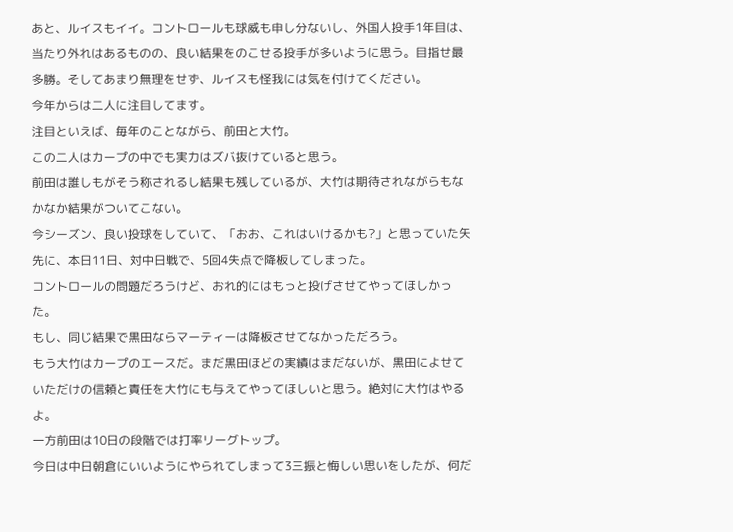あと、ルイスもイイ。コントロールも球威も申し分ないし、外国人投手1年目は、当たり外れはあるものの、良い結果をのこせる投手が多いように思う。目指せ最多勝。そしてあまり無理をせず、ルイスも怪我には気を付けてください。
今年からは二人に注目してます。
注目といえば、毎年のことながら、前田と大竹。
この二人はカープの中でも実力はズバ抜けていると思う。
前田は誰しもがそう称されるし結果も残しているが、大竹は期待されながらもなかなか結果がついてこない。
今シーズン、良い投球をしていて、「おお、これはいけるかも?」と思っていた矢先に、本日11日、対中日戦で、5回4失点で降板してしまった。
コントロールの問題だろうけど、おれ的にはもっと投げさせてやってほしかった。
もし、同じ結果で黒田ならマーティーは降板させてなかっただろう。
もう大竹はカープのエースだ。まだ黒田ほどの実績はまだないが、黒田によせていただけの信頼と責任を大竹にも与えてやってほしいと思う。絶対に大竹はやるよ。
一方前田は10日の段階では打率リーグトップ。
今日は中日朝倉にいいようにやられてしまって3三振と悔しい思いをしたが、何だ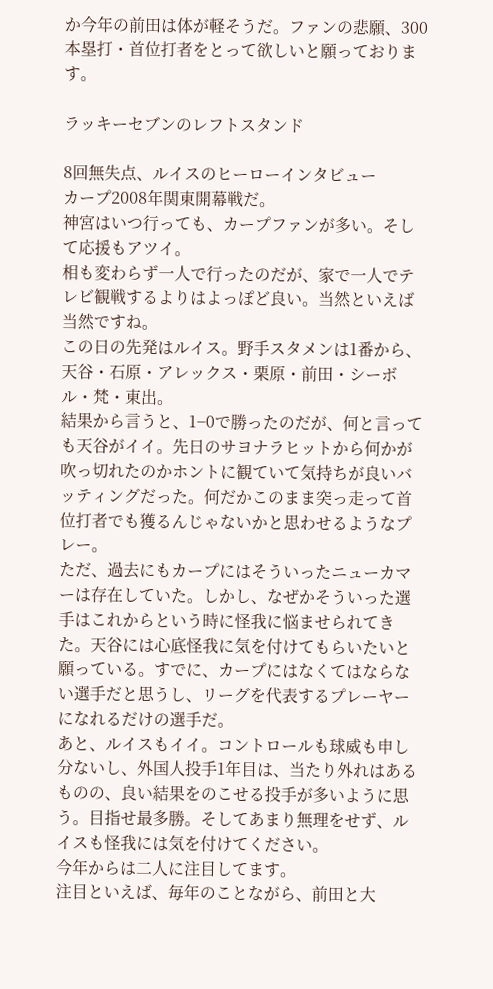か今年の前田は体が軽そうだ。ファンの悲願、300本塁打・首位打者をとって欲しいと願っております。

ラッキーセブンのレフトスタンド

8回無失点、ルイスのヒーローインタビュー
カープ2008年関東開幕戦だ。
神宮はいつ行っても、カープファンが多い。そして応援もアツイ。
相も変わらず一人で行ったのだが、家で一人でテレビ観戦するよりはよっぽど良い。当然といえば当然ですね。
この日の先発はルイス。野手スタメンは1番から、天谷・石原・アレックス・栗原・前田・シーボル・梵・東出。
結果から言うと、1−0で勝ったのだが、何と言っても天谷がイイ。先日のサヨナラヒットから何かが吹っ切れたのかホントに観ていて気持ちが良いバッティングだった。何だかこのまま突っ走って首位打者でも獲るんじゃないかと思わせるようなプレー。
ただ、過去にもカープにはそういったニューカマーは存在していた。しかし、なぜかそういった選手はこれからという時に怪我に悩ませられてきた。天谷には心底怪我に気を付けてもらいたいと願っている。すでに、カープにはなくてはならない選手だと思うし、リーグを代表するプレーヤーになれるだけの選手だ。
あと、ルイスもイイ。コントロールも球威も申し分ないし、外国人投手1年目は、当たり外れはあるものの、良い結果をのこせる投手が多いように思う。目指せ最多勝。そしてあまり無理をせず、ルイスも怪我には気を付けてください。
今年からは二人に注目してます。
注目といえば、毎年のことながら、前田と大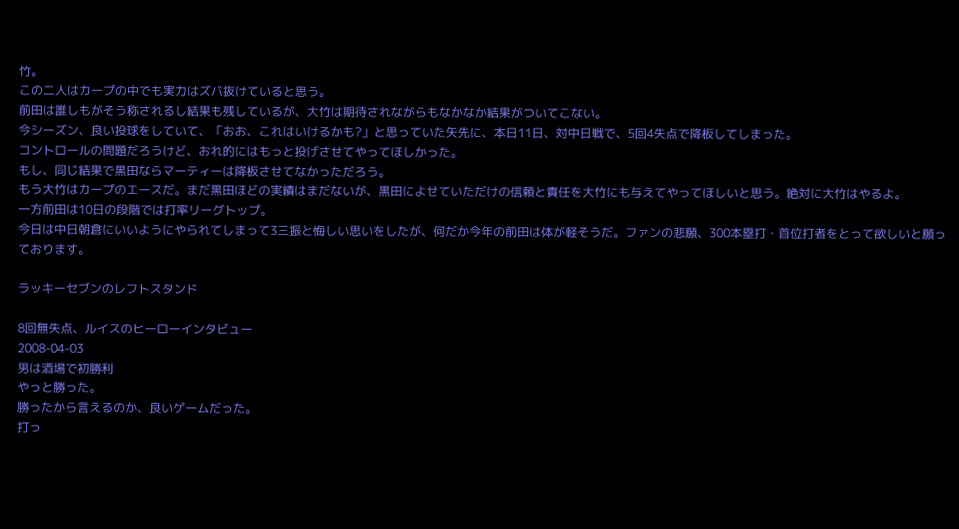竹。
この二人はカープの中でも実力はズバ抜けていると思う。
前田は誰しもがそう称されるし結果も残しているが、大竹は期待されながらもなかなか結果がついてこない。
今シーズン、良い投球をしていて、「おお、これはいけるかも?」と思っていた矢先に、本日11日、対中日戦で、5回4失点で降板してしまった。
コントロールの問題だろうけど、おれ的にはもっと投げさせてやってほしかった。
もし、同じ結果で黒田ならマーティーは降板させてなかっただろう。
もう大竹はカープのエースだ。まだ黒田ほどの実績はまだないが、黒田によせていただけの信頼と責任を大竹にも与えてやってほしいと思う。絶対に大竹はやるよ。
一方前田は10日の段階では打率リーグトップ。
今日は中日朝倉にいいようにやられてしまって3三振と悔しい思いをしたが、何だか今年の前田は体が軽そうだ。ファンの悲願、300本塁打・首位打者をとって欲しいと願っております。

ラッキーセブンのレフトスタンド

8回無失点、ルイスのヒーローインタビュー
2008-04-03
男は酒場で初勝利
やっと勝った。
勝ったから言えるのか、良いゲームだった。
打っ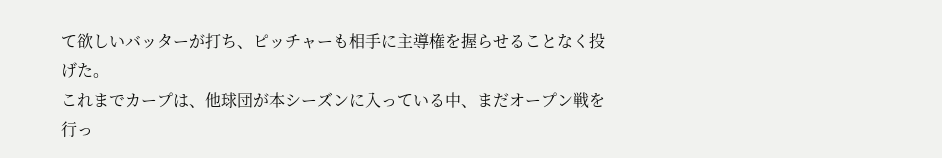て欲しいバッターが打ち、ピッチャーも相手に主導権を握らせることなく投げた。
これまでカープは、他球団が本シーズンに入っている中、まだオープン戦を行っ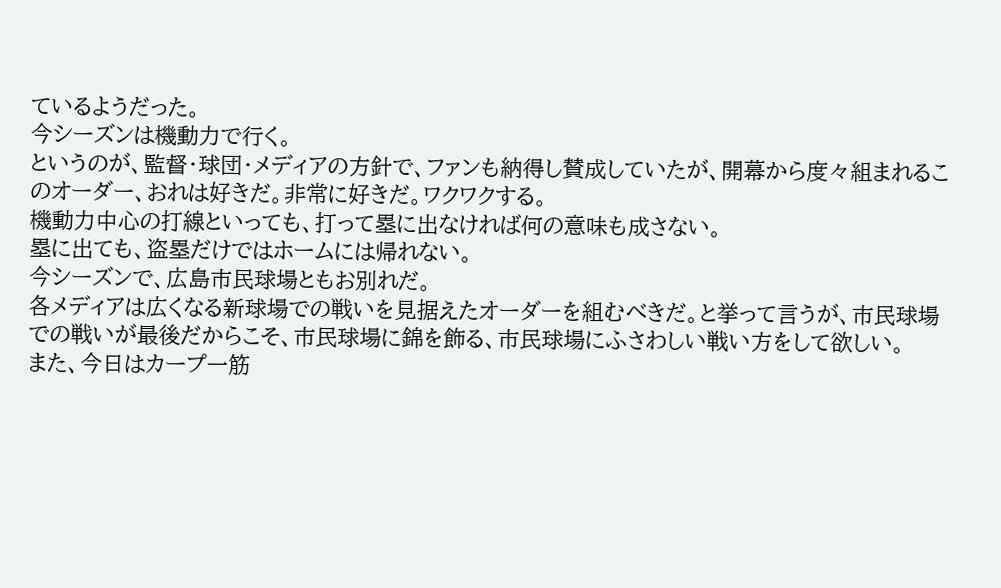ているようだった。
今シーズンは機動力で行く。
というのが、監督・球団・メディアの方針で、ファンも納得し賛成していたが、開幕から度々組まれるこのオーダー、おれは好きだ。非常に好きだ。ワクワクする。
機動力中心の打線といっても、打って塁に出なければ何の意味も成さない。
塁に出ても、盗塁だけではホームには帰れない。
今シーズンで、広島市民球場ともお別れだ。
各メディアは広くなる新球場での戦いを見据えたオーダーを組むべきだ。と挙って言うが、市民球場での戦いが最後だからこそ、市民球場に錦を飾る、市民球場にふさわしい戦い方をして欲しい。
また、今日はカープ一筋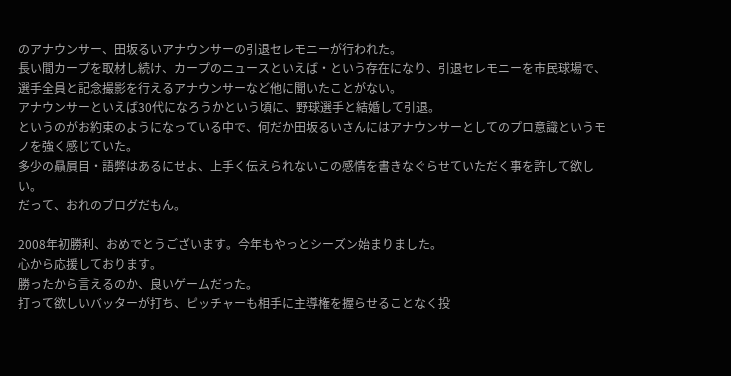のアナウンサー、田坂るいアナウンサーの引退セレモニーが行われた。
長い間カープを取材し続け、カープのニュースといえば・という存在になり、引退セレモニーを市民球場で、選手全員と記念撮影を行えるアナウンサーなど他に聞いたことがない。
アナウンサーといえば30代になろうかという頃に、野球選手と結婚して引退。
というのがお約束のようになっている中で、何だか田坂るいさんにはアナウンサーとしてのプロ意識というモノを強く感じていた。
多少の贔屓目・語弊はあるにせよ、上手く伝えられないこの感情を書きなぐらせていただく事を許して欲しい。
だって、おれのブログだもん。

2008年初勝利、おめでとうございます。今年もやっとシーズン始まりました。
心から応援しております。
勝ったから言えるのか、良いゲームだった。
打って欲しいバッターが打ち、ピッチャーも相手に主導権を握らせることなく投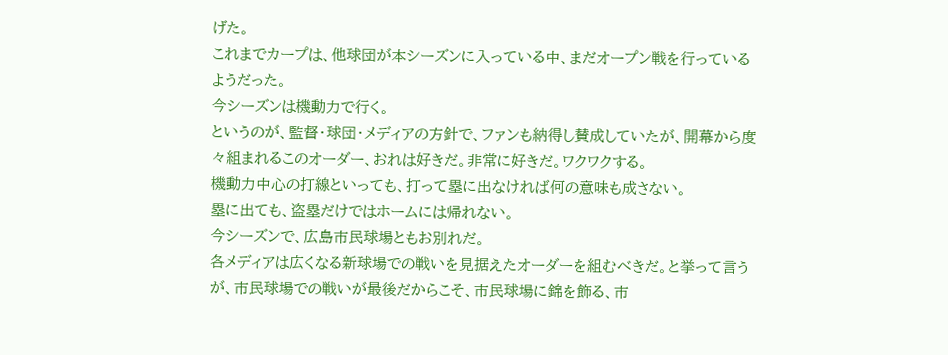げた。
これまでカープは、他球団が本シーズンに入っている中、まだオープン戦を行っているようだった。
今シーズンは機動力で行く。
というのが、監督・球団・メディアの方針で、ファンも納得し賛成していたが、開幕から度々組まれるこのオーダー、おれは好きだ。非常に好きだ。ワクワクする。
機動力中心の打線といっても、打って塁に出なければ何の意味も成さない。
塁に出ても、盗塁だけではホームには帰れない。
今シーズンで、広島市民球場ともお別れだ。
各メディアは広くなる新球場での戦いを見据えたオーダーを組むべきだ。と挙って言うが、市民球場での戦いが最後だからこそ、市民球場に錦を飾る、市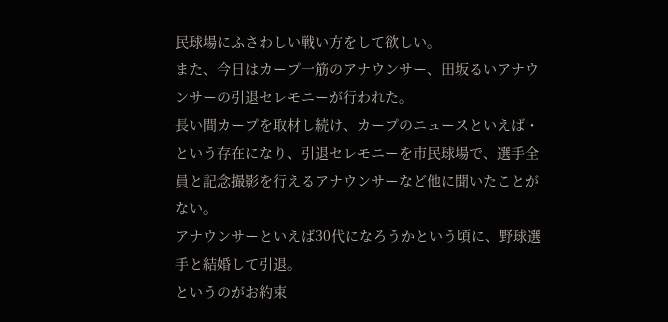民球場にふさわしい戦い方をして欲しい。
また、今日はカープ一筋のアナウンサー、田坂るいアナウンサーの引退セレモニーが行われた。
長い間カープを取材し続け、カープのニュースといえば・という存在になり、引退セレモニーを市民球場で、選手全員と記念撮影を行えるアナウンサーなど他に聞いたことがない。
アナウンサーといえば30代になろうかという頃に、野球選手と結婚して引退。
というのがお約束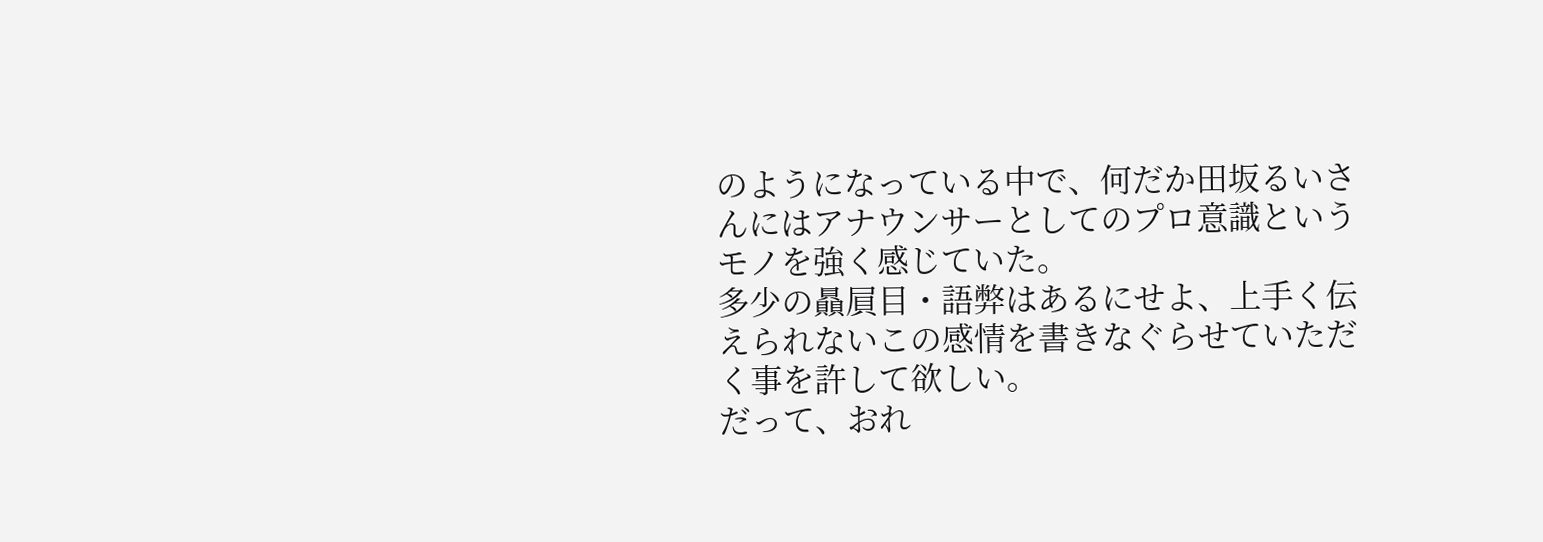のようになっている中で、何だか田坂るいさんにはアナウンサーとしてのプロ意識というモノを強く感じていた。
多少の贔屓目・語弊はあるにせよ、上手く伝えられないこの感情を書きなぐらせていただく事を許して欲しい。
だって、おれ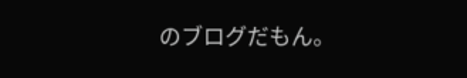のブログだもん。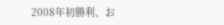2008年初勝利、お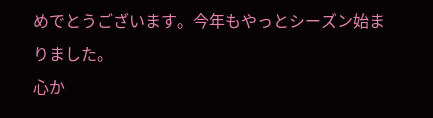めでとうございます。今年もやっとシーズン始まりました。
心か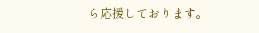ら応援しております。